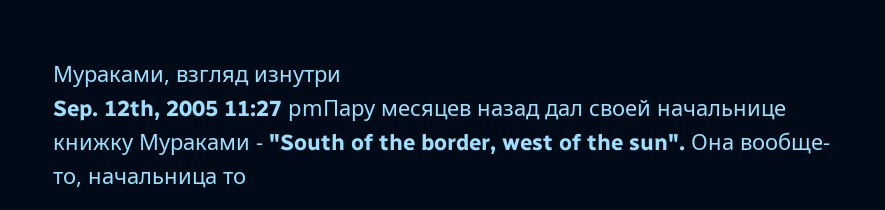Мураками, взгляд изнутри
Sep. 12th, 2005 11:27 pmПару месяцев назад дал своей начальнице книжку Мураками - "South of the border, west of the sun". Она вообще-то, начальница то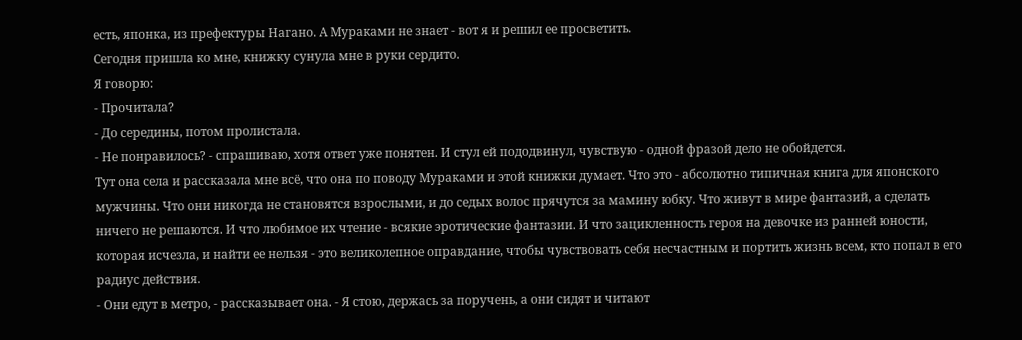есть, японка, из префектуры Нагано. А Мураками не знает - вот я и решил ее просветить.
Сегодня пришла ко мне, книжку сунула мне в руки сердито.
Я говорю:
- Прочитала?
- До середины, потом пролистала.
- Не понравилось? - спрашиваю, хотя ответ уже понятен. И стул ей пододвинул, чувствую - одной фразой дело не обойдется.
Тут она села и рассказала мне всё, что она по поводу Мураками и этой книжки думает. Что это - абсолютно типичная книга для японского мужчины. Что они никогда не становятся взрослыми, и до седых волос прячутся за мамину юбку. Что живут в мире фантазий, а сделать ничего не решаются. И что любимое их чтение - всякие эротические фантазии. И что зацикленность героя на девочке из ранней юности, которая исчезла, и найти ее нельзя - это великолепное оправдание, чтобы чувствовать себя несчастным и портить жизнь всем, кто попал в его радиус действия.
- Они едут в метро, - рассказывает она. - Я стою, держась за поручень, а они сидят и читают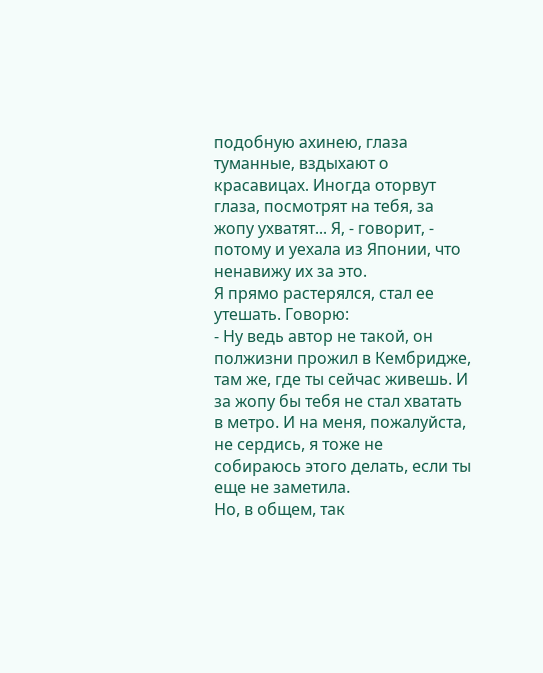подобную ахинею, глаза туманные, вздыхают о красавицах. Иногда оторвут глаза, посмотрят на тебя, за жопу ухватят... Я, - говорит, - потому и уехала из Японии, что ненавижу их за это.
Я прямо растерялся, стал ее утешать. Говорю:
- Ну ведь автор не такой, он полжизни прожил в Кембридже, там же, где ты сейчас живешь. И за жопу бы тебя не стал хватать в метро. И на меня, пожалуйста, не сердись, я тоже не собираюсь этого делать, если ты еще не заметила.
Но, в общем, так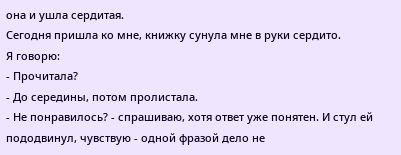она и ушла сердитая.
Сегодня пришла ко мне, книжку сунула мне в руки сердито.
Я говорю:
- Прочитала?
- До середины, потом пролистала.
- Не понравилось? - спрашиваю, хотя ответ уже понятен. И стул ей пододвинул, чувствую - одной фразой дело не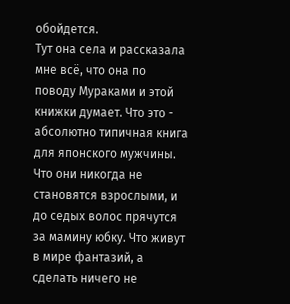обойдется.
Тут она села и рассказала мне всё, что она по поводу Мураками и этой книжки думает. Что это - абсолютно типичная книга для японского мужчины. Что они никогда не становятся взрослыми, и до седых волос прячутся за мамину юбку. Что живут в мире фантазий, а сделать ничего не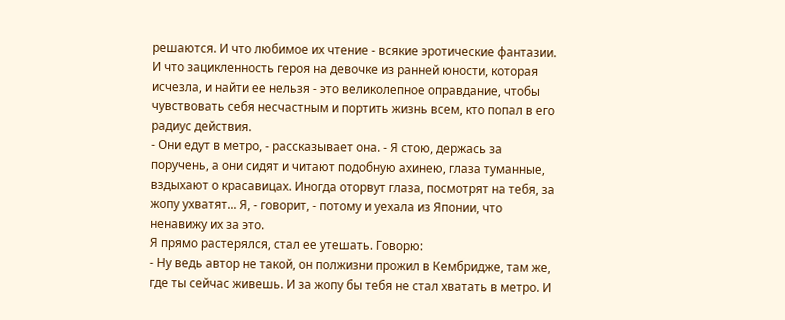решаются. И что любимое их чтение - всякие эротические фантазии. И что зацикленность героя на девочке из ранней юности, которая исчезла, и найти ее нельзя - это великолепное оправдание, чтобы чувствовать себя несчастным и портить жизнь всем, кто попал в его радиус действия.
- Они едут в метро, - рассказывает она. - Я стою, держась за поручень, а они сидят и читают подобную ахинею, глаза туманные, вздыхают о красавицах. Иногда оторвут глаза, посмотрят на тебя, за жопу ухватят... Я, - говорит, - потому и уехала из Японии, что ненавижу их за это.
Я прямо растерялся, стал ее утешать. Говорю:
- Ну ведь автор не такой, он полжизни прожил в Кембридже, там же, где ты сейчас живешь. И за жопу бы тебя не стал хватать в метро. И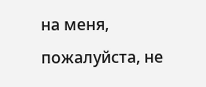на меня, пожалуйста, не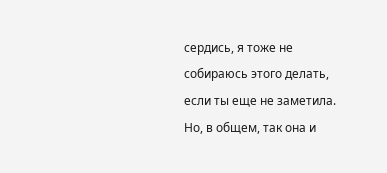сердись, я тоже не собираюсь этого делать, если ты еще не заметила.
Но, в общем, так она и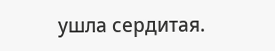ушла сердитая.